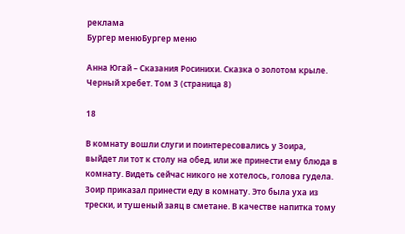реклама
Бургер менюБургер меню

Анна Югай – Сказания Росинихи. Сказка о золотом крыле. Черный хребет. Том 3 (страница 8)

18

В комнату вошли слуги и поинтересовались у Зоира, выйдет ли тот к столу на обед, или же принести ему блюда в комнату. Видеть сейчас никого не хотелось, голова гудела. Зоир приказал принести еду в комнату. Это была уха из трески, и тушеный заяц в сметане. В качестве напитка тому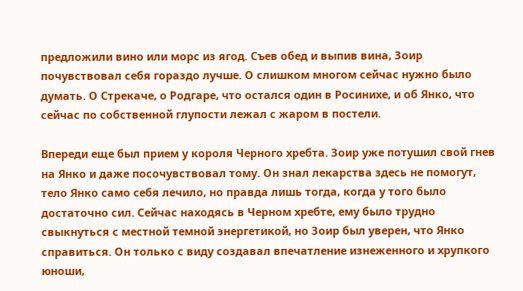предложили вино или морс из ягод. Съев обед и выпив вина, Зоир почувствовал себя гораздо лучше. О слишком многом сейчас нужно было думать. О Стрекаче, о Родгаре, что остался один в Росинихе, и об Янко, что сейчас по собственной глупости лежал с жаром в постели.

Впереди еще был прием у короля Черного хребта. Зоир уже потушил свой гнев на Янко и даже посочувствовал тому. Он знал лекарства здесь не помогут, тело Янко само себя лечило, но правда лишь тогда, когда у того было достаточно сил. Сейчас находясь в Черном хребте, ему было трудно свыкнуться с местной темной энергетикой, но Зоир был уверен, что Янко справиться. Он только с виду создавал впечатление изнеженного и хрупкого юноши,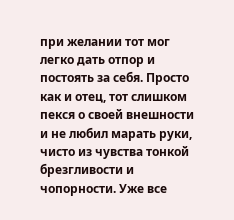при желании тот мог легко дать отпор и постоять за себя. Просто как и отец, тот слишком пекся о своей внешности и не любил марать руки, чисто из чувства тонкой брезгливости и чопорности. Уже все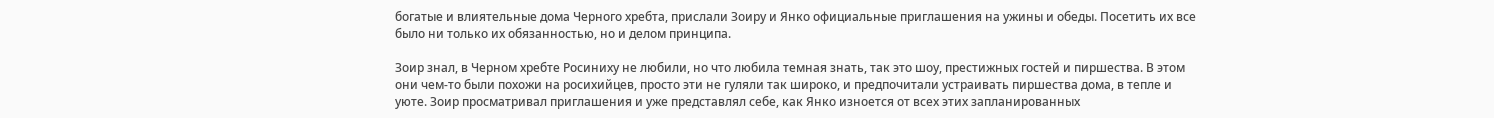богатые и влиятельные дома Черного хребта, прислали Зоиру и Янко официальные приглашения на ужины и обеды. Посетить их все было ни только их обязанностью, но и делом принципа.

Зоир знал, в Черном хребте Росиниху не любили, но что любила темная знать, так это шоу, престижных гостей и пиршества. В этом они чем-то были похожи на росихийцев, просто эти не гуляли так широко, и предпочитали устраивать пиршества дома, в тепле и уюте. Зоир просматривал приглашения и уже представлял себе, как Янко изноется от всех этих запланированных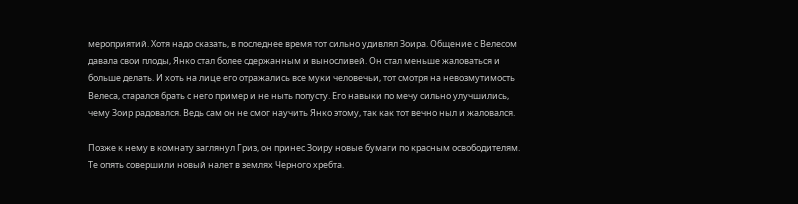мероприятий. Хотя надо сказать, в последнее время тот сильно удивлял Зоира. Общение с Велесом давала свои плоды, Янко стал более сдержанным и выносливей. Он стал меньше жаловаться и больше делать. И хоть на лице его отражались все муки человечьи, тот смотря на невозмутимость Велеса, старался брать с него пример и не ныть попусту. Его навыки по мечу сильно улучшились, чему Зоир радовался. Ведь сам он не смог научить Янко этому, так как тот вечно ныл и жаловался.

Позже к нему в комнату заглянул Гриз, он принес Зоиру новые бумаги по красным освободителям. Те опять совершили новый налет в землях Черного хребта.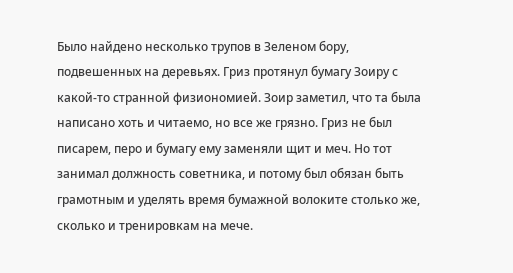Было найдено несколько трупов в Зеленом бору, подвешенных на деревьях. Гриз протянул бумагу Зоиру с какой-то странной физиономией. Зоир заметил, что та была написано хоть и читаемо, но все же грязно. Гриз не был писарем, перо и бумагу ему заменяли щит и меч. Но тот занимал должность советника, и потому был обязан быть грамотным и уделять время бумажной волоките столько же, сколько и тренировкам на мече.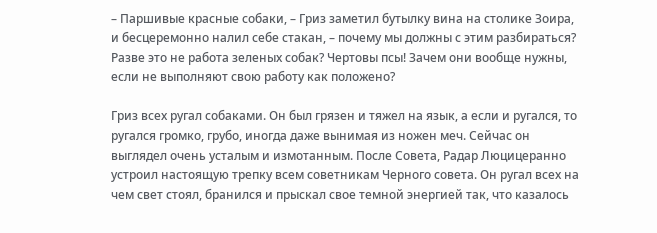– Паршивые красные собаки, – Гриз заметил бутылку вина на столике Зоира, и бесцеремонно налил себе стакан, – почему мы должны с этим разбираться? Разве это не работа зеленых собак? Чертовы псы! Зачем они вообще нужны, если не выполняют свою работу как положено?

Гриз всех ругал собаками. Он был грязен и тяжел на язык, а если и ругался, то ругался громко, грубо, иногда даже вынимая из ножен меч. Сейчас он выглядел очень усталым и измотанным. После Совета, Радар Люцицеранно устроил настоящую трепку всем советникам Черного совета. Он ругал всех на чем свет стоял, бранился и прыскал свое темной энергией так, что казалось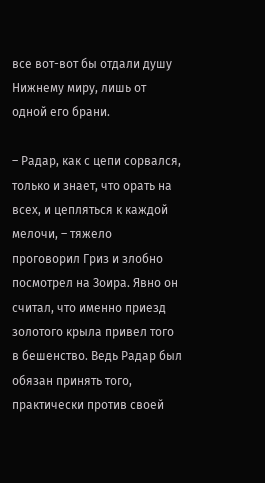все вот-вот бы отдали душу Нижнему миру, лишь от одной его брани.

– Радар, как с цепи сорвался, только и знает, что орать на всех, и цепляться к каждой мелочи, – тяжело проговорил Гриз и злобно посмотрел на Зоира. Явно он считал, что именно приезд золотого крыла привел того в бешенство. Ведь Радар был обязан принять того, практически против своей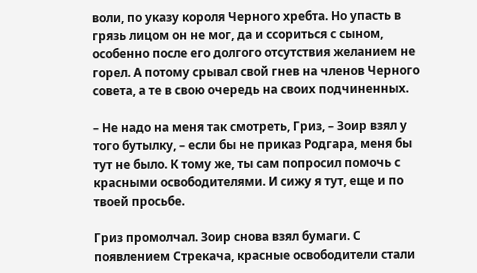воли, по указу короля Черного хребта. Но упасть в грязь лицом он не мог, да и ссориться с сыном, особенно после его долгого отсутствия желанием не горел. А потому срывал свой гнев на членов Черного совета, а те в свою очередь на своих подчиненных.

– Не надо на меня так смотреть, Гриз, – Зоир взял у того бутылку, – если бы не приказ Родгара, меня бы тут не было. К тому же, ты сам попросил помочь с красными освободителями. И сижу я тут, еще и по твоей просьбе.

Гриз промолчал. Зоир снова взял бумаги. С появлением Стрекача, красные освободители стали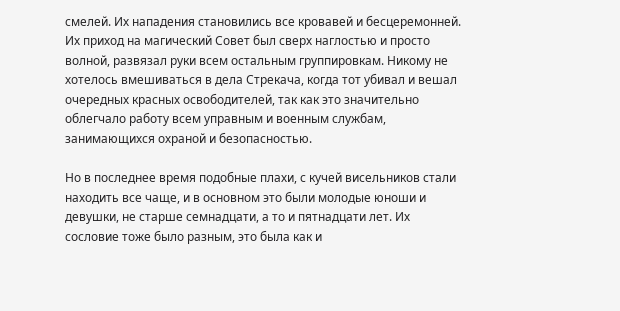смелей. Их нападения становились все кровавей и бесцеремонней. Их приход на магический Совет был сверх наглостью и просто волной, развязал руки всем остальным группировкам. Никому не хотелось вмешиваться в дела Стрекача, когда тот убивал и вешал очередных красных освободителей, так как это значительно облегчало работу всем управным и военным службам, занимающихся охраной и безопасностью.

Но в последнее время подобные плахи, с кучей висельников стали находить все чаще, и в основном это были молодые юноши и девушки, не старше семнадцати, а то и пятнадцати лет. Их сословие тоже было разным, это была как и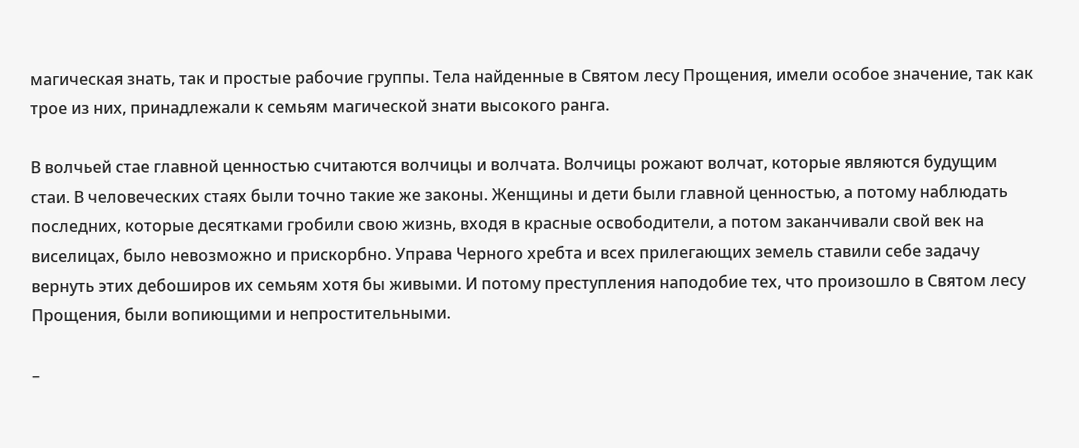магическая знать, так и простые рабочие группы. Тела найденные в Святом лесу Прощения, имели особое значение, так как трое из них, принадлежали к семьям магической знати высокого ранга.

В волчьей стае главной ценностью считаются волчицы и волчата. Волчицы рожают волчат, которые являются будущим стаи. В человеческих стаях были точно такие же законы. Женщины и дети были главной ценностью, а потому наблюдать последних, которые десятками гробили свою жизнь, входя в красные освободители, а потом заканчивали свой век на виселицах, было невозможно и прискорбно. Управа Черного хребта и всех прилегающих земель ставили себе задачу вернуть этих дебоширов их семьям хотя бы живыми. И потому преступления наподобие тех, что произошло в Святом лесу Прощения, были вопиющими и непростительными.

–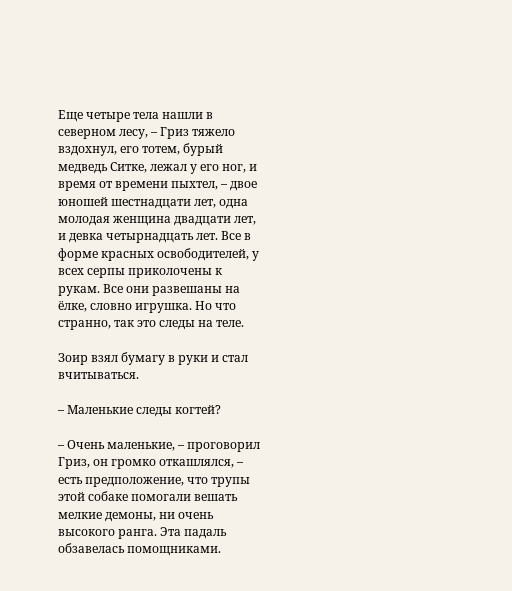Еще четыре тела нашли в северном лесу, – Гриз тяжело вздохнул, его тотем, бурый медведь Ситке, лежал у его ног, и время от времени пыхтел, – двое юношей шестнадцати лет, одна молодая женщина двадцати лет, и девка четырнадцать лет. Все в форме красных освободителей, у всех серпы приколочены к рукам. Все они развешаны на ёлке, словно игрушка. Но что странно, так это следы на теле.

Зоир взял бумагу в руки и стал вчитываться.

– Маленькие следы когтей?

– Очень маленькие, – проговорил Гриз, он громко откашлялся, – есть предположение, что трупы этой собаке помогали вешать мелкие демоны, ни очень высокого ранга. Эта падаль обзавелась помощниками.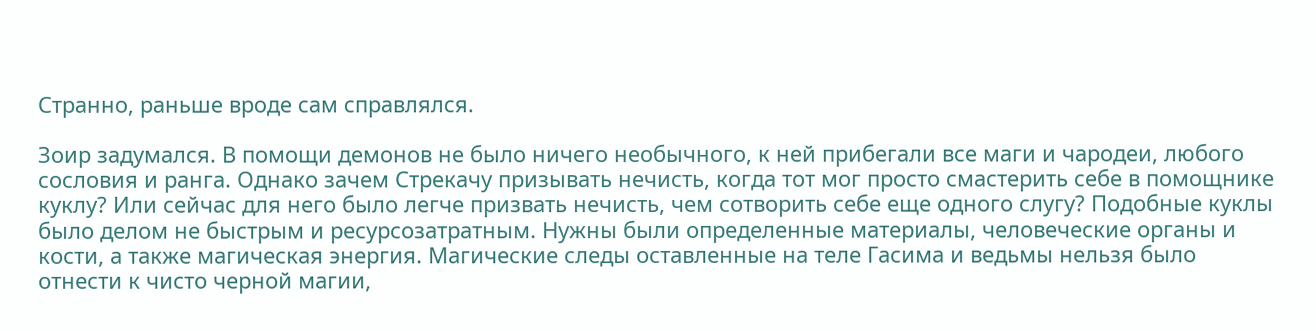Странно, раньше вроде сам справлялся.

Зоир задумался. В помощи демонов не было ничего необычного, к ней прибегали все маги и чародеи, любого сословия и ранга. Однако зачем Стрекачу призывать нечисть, когда тот мог просто смастерить себе в помощнике куклу? Или сейчас для него было легче призвать нечисть, чем сотворить себе еще одного слугу? Подобные куклы было делом не быстрым и ресурсозатратным. Нужны были определенные материалы, человеческие органы и кости, а также магическая энергия. Магические следы оставленные на теле Гасима и ведьмы нельзя было отнести к чисто черной магии,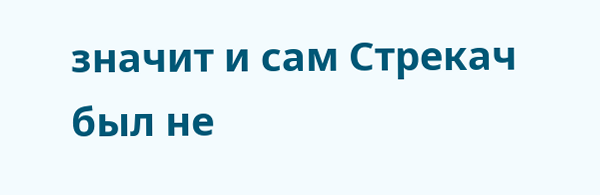значит и сам Стрекач был не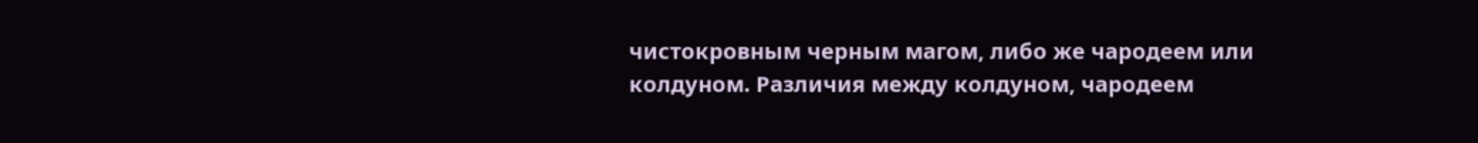чистокровным черным магом, либо же чародеем или колдуном. Различия между колдуном, чародеем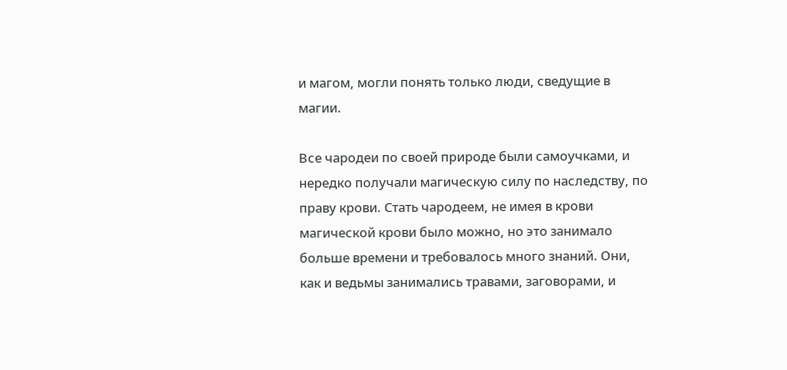и магом, могли понять только люди, сведущие в магии.

Все чародеи по своей природе были самоучками, и нередко получали магическую силу по наследству, по праву крови. Стать чародеем, не имея в крови магической крови было можно, но это занимало больше времени и требовалось много знаний. Они, как и ведьмы занимались травами, заговорами, и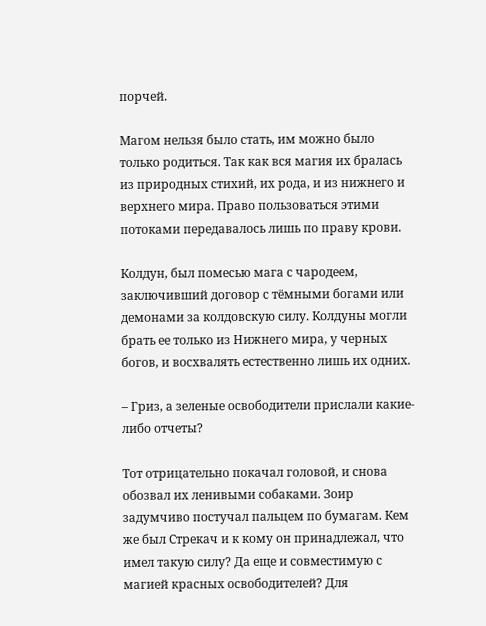порчей.

Магом нельзя было стать, им можно было только родиться. Так как вся магия их бралась из природных стихий, их рода, и из нижнего и верхнего мира. Право пользоваться этими потоками передавалось лишь по праву крови.

Колдун, был помесью мага с чародеем, заключивший договор с тёмными богами или демонами за колдовскую силу. Колдуны могли брать ее только из Нижнего мира, у черных богов, и восхвалять естественно лишь их одних.

– Гриз, а зеленые освободители прислали какие-либо отчеты?

Тот отрицательно покачал головой, и снова обозвал их ленивыми собаками. Зоир задумчиво постучал пальцем по бумагам. Кем же был Стрекач и к кому он принадлежал, что имел такую силу? Да еще и совместимую с магией красных освободителей? Для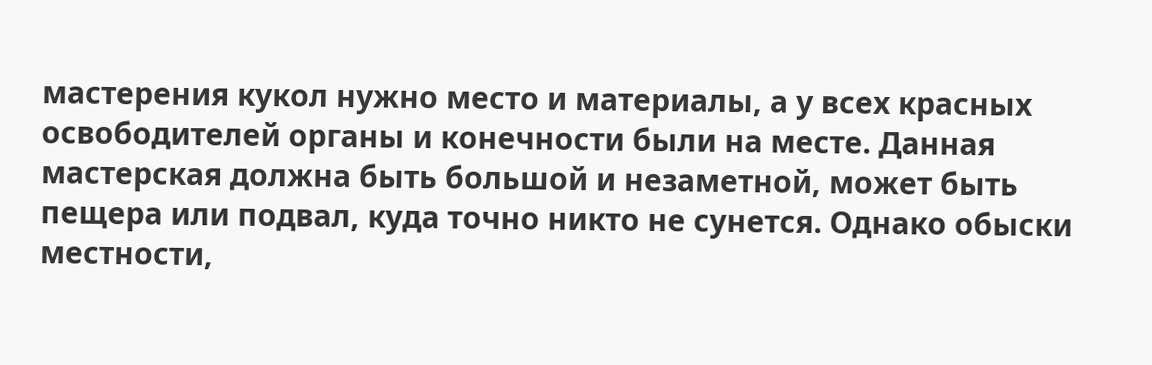мастерения кукол нужно место и материалы, а у всех красных освободителей органы и конечности были на месте. Данная мастерская должна быть большой и незаметной, может быть пещера или подвал, куда точно никто не сунется. Однако обыски местности,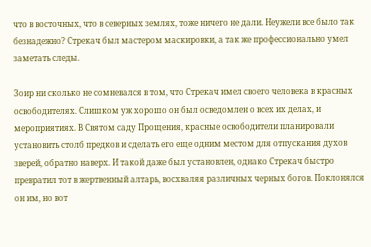что в восточных, что в северных землях, тоже ничего не дали. Неужели все было так безнадежно? Стрекач был мастером маскировки, а так же профессионально умел заметать следы.

Зоир ни сколько не сомневался в том, что Стрекач имел своего человека в красных освободителях. Слишком уж хорошо он был осведомлен о всех их делах, и мероприятиях. В Святом саду Прощения, красные освободители планировали установить столб предков и сделать его еще одним местом для отпускания духов зверей, обратно наверх. И такой даже был установлен, однако Стрекач быстро превратил тот в жертвенный алтарь, восхваляя различных черных богов. Поклонялся он им, но вот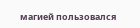магией пользовался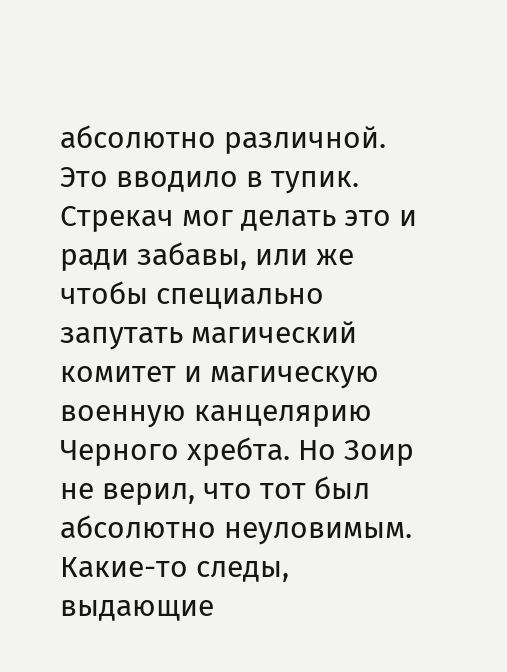абсолютно различной. Это вводило в тупик. Стрекач мог делать это и ради забавы, или же чтобы специально запутать магический комитет и магическую военную канцелярию Черного хребта. Но Зоир не верил, что тот был абсолютно неуловимым. Какие-то следы, выдающие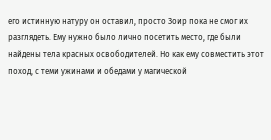его истинную натуру он оставил, просто Зоир пока не смог их разглядеть. Ему нужно было лично посетить место, где были найдены тела красных освободителей. Но как ему совместить этот поход, с теми ужинами и обедами у магической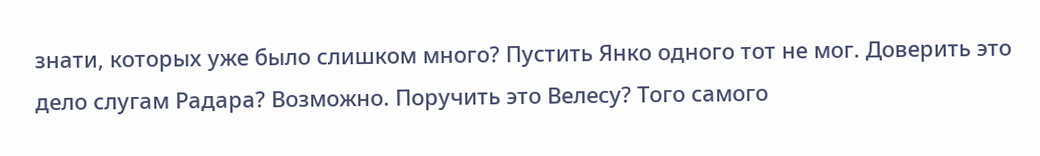знати, которых уже было слишком много? Пустить Янко одного тот не мог. Доверить это дело слугам Радара? Возможно. Поручить это Велесу? Того самого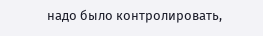надо было контролировать,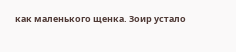как маленького щенка. Зоир устало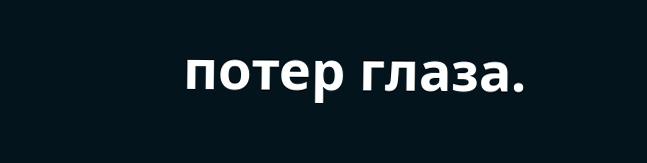потер глаза.